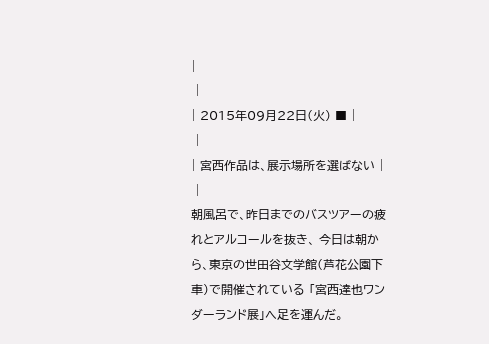|
 |
| 2015年09月22日(火) ■ |
 |
| 宮西作品は、展示場所を選ばない |
 |
朝風呂で、昨日までのバスツアーの疲れとアルコールを抜き、 今日は朝から、東京の世田谷文学館(芦花公園下車)で開催されている 「宮西達也ワンダーランド展」へ足を運んだ。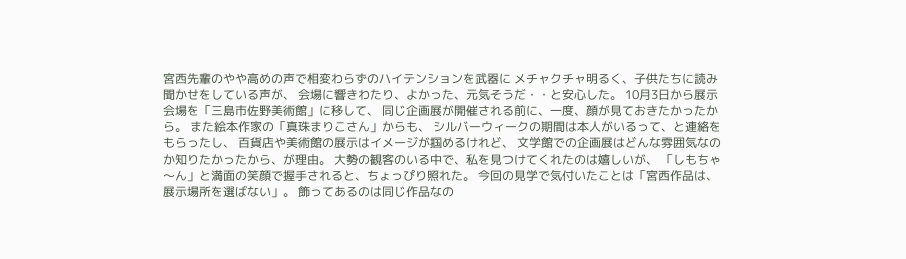宮西先輩のやや高めの声で相変わらずのハイテンションを武器に メチャクチャ明るく、子供たちに読み聞かせをしている声が、 会場に響きわたり、よかった、元気そうだ・・と安心した。 10月3日から展示会場を「三島市佐野美術館」に移して、 同じ企画展が開催される前に、一度、顔が見ておきたかったから。 また絵本作家の「真珠まりこさん」からも、 シルバーウィークの期間は本人がいるって、と連絡をもらったし、 百貨店や美術館の展示はイメージが掴めるけれど、 文学館での企画展はどんな雰囲気なのか知りたかったから、が理由。 大勢の観客のいる中で、私を見つけてくれたのは嬉しいが、 「しもちゃ〜ん」と満面の笑顔で握手されると、ちょっぴり照れた。 今回の見学で気付いたことは「宮西作品は、展示場所を選ばない」。 飾ってあるのは同じ作品なの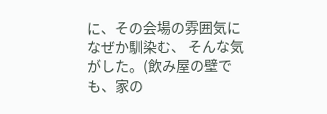に、その会場の雰囲気になぜか馴染む、 そんな気がした。(飲み屋の壁でも、家の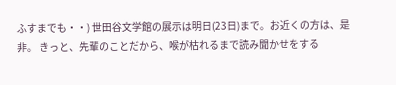ふすまでも・・) 世田谷文学館の展示は明日(23日)まで。お近くの方は、是非。 きっと、先輩のことだから、喉が枯れるまで読み聞かせをする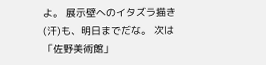よ。 展示壁へのイタズラ描き(汗)も、明日までだな。 次は「佐野美術館」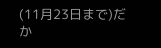(11月23日まで)だか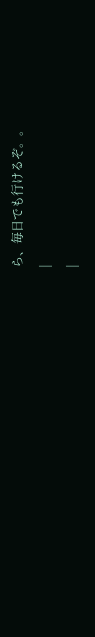ら、毎日でも行けるぞ。。
|
|